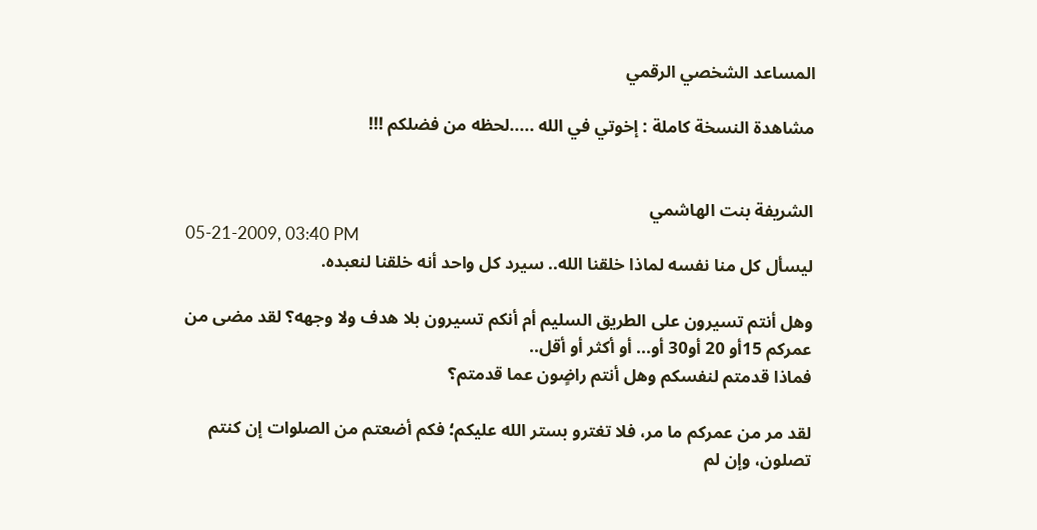المساعد الشخصي الرقمي

مشاهدة النسخة كاملة : إخوتي في الله .....لحظه من فضلكم !!!


الشريفة بنت الهاشمي
05-21-2009, 03:40 PM
ليسأل كل منا نفسه لماذا خلقنا الله.. سيرد كل واحد أنه خلقنا لنعبده.

وهل أنتم تسيرون على الطريق السليم أم أنكم تسيرون بلا هدف ولا وجهه؟ لقد مضى من عمركم 15أو 20 أو30 أو... أو أكثر أو أقل..
فماذا قدمتم لنفسكم وهل أنتم راضٍون عما قدمتم؟

لقد مر من عمركم ما مر، فلا تغترو بستر الله عليكم؛ فكم أضعتم من الصلوات إن كنتم تصلون، وإن لم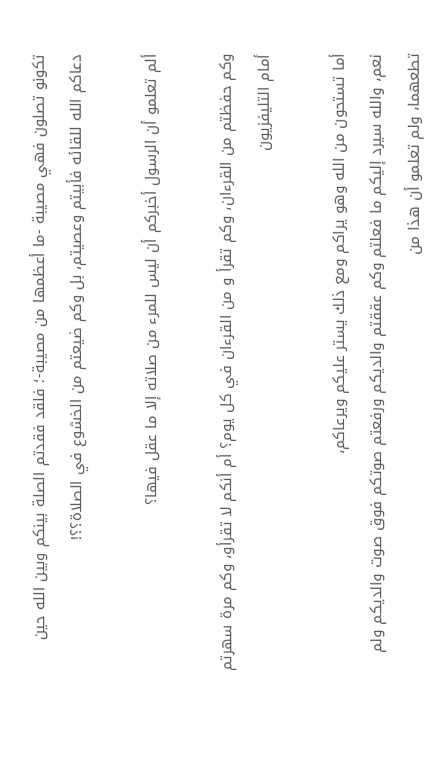تكونو تصلون فهي مصيبة -ما أعظمها من مصيبة-؛ فلقد فقدتم الصلة بينكم وبين الله حين دعاكم الله للقائه فأبيتم وعصيتم، بل وكم ضيعتم من الخشوع في الصلاة؟؟!

ألم تعلمو أن الرسول أخبركم أن ليس للمرء من صلاته إلا ما عقل فيها؟

وكم حفظتم من القرءان، وكم تقرأ و من القرءان في كل يوم؟ أم أنكم لا تقرأو، وكم مرة سهرتم أمام التليفزيون

أما تستحون من الله وهو يراكم ومع ذلك يستر عليكم ويرعاكم،
نعم، والله سيرد إليكم ما فعلتم وكم عققتم والديكم ورفعتم صوتكم فوق صوت والديكم ولم تطعهما، ولم تعلمو أن هذا من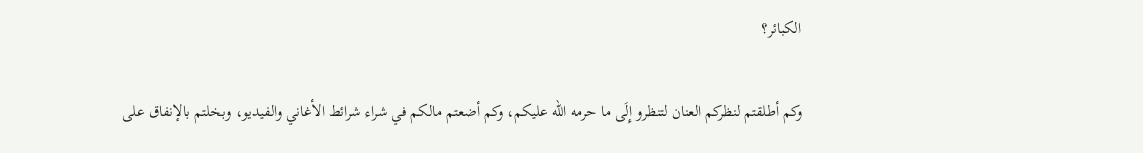الكبائر؟

وكم أطلقتم لنظركم العنان لتنظرو إِلَى ما حرمه الله عليكم، وكم أضعتم مالكم في شراء شرائط الأغاني والفيديو، وبخلتم بالإنفاق على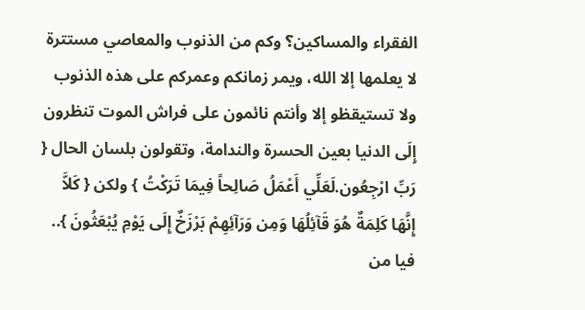الفقراء والمساكين؟ وكم من الذنوب والمعاصي مستترة لا يعلمها إلا الله، ويمر زمانكم وعمركم على هذه الذنوب ولا تستيقظو إلا وأنتم نائمون على فراش الموت تنظرون إِلَى الدنيا بعين الحسرة والندامة، وتقولون بلسان الحال { رَبِّ ارْجِعُون.لَعَلِّي أَعْمَلُ صَالِحاً فِيمَا تَرَكْتُ } ولكن { كَلاَّ إِنَّهَا كَلِمَةٌ هُوَ قَآئِلُهَا وَمِن وَرَآئِهِمْ بَرْزَخٌ إِلَى يَوْمِ يُبْعَثُونَ }..
فيا من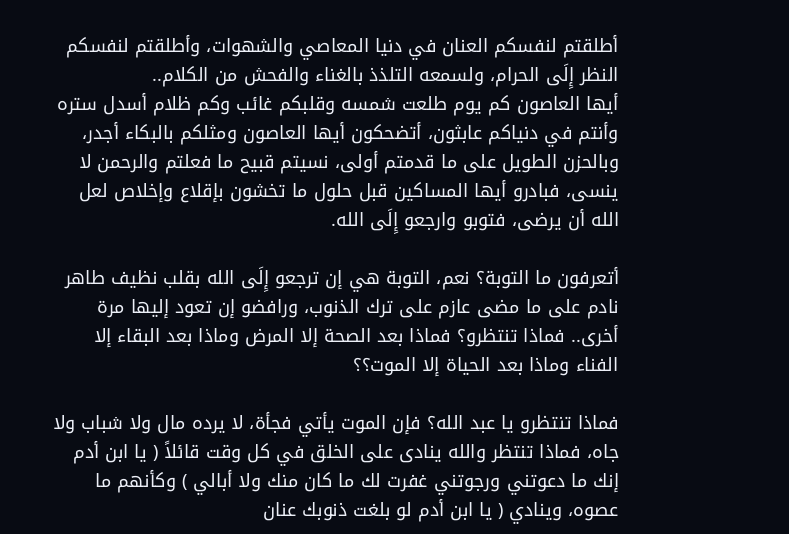أطلقتم لنفسكم العنان في دنيا المعاصي والشهوات، وأطلقتم لنفسكم النظر إِلَى الحرام، ولسمعه التلذذ بالغناء والفحش من الكلام..
أيها العاصون كم يوم طلعت شمسه وقلبكم غائب وكم ظلام أسدل ستره وأنتم في دنياكم عابثون، أتضحكون أيها العاصون ومثلكم بالبكاء أجدر، وبالحزن الطويل على ما قدمتم أولى، نسيتم قبيح ما فعلتم والرحمن لا ينسى، فبادرو أيها المساكين قبل حلول ما تخشون بإقلاع وإخلاص لعل الله أن يرضى، فتوبو وارجعو إِلَى الله.

أتعرفون ما التوبة؟ نعم، التوبة هي إن ترجعو إِلَى الله بقلب نظيف طاهر نادم على ما مضى عازم على ترك الذنوب، ورافضو إن تعود إليها مرة أخرى.. فماذا تنتظرو؟ فماذا بعد الصحة إلا المرض وماذا بعد البقاء إلا الفناء وماذا بعد الحياة إلا الموت؟؟

فماذا تنتظرو يا عبد الله؟ فإن الموت يأتي فجأة، لا يرده مال ولا شباب ولا جاه، فماذا تنتظر والله ينادى على الخلق في كل وقت قائلاً ( يا ابن أدم إنك ما دعوتني ورجوتني غفرت لك ما كان منك ولا أبالي ) وكأنهم ما عصوه، وينادي ( يا ابن أدم لو بلغت ذنوبك عنان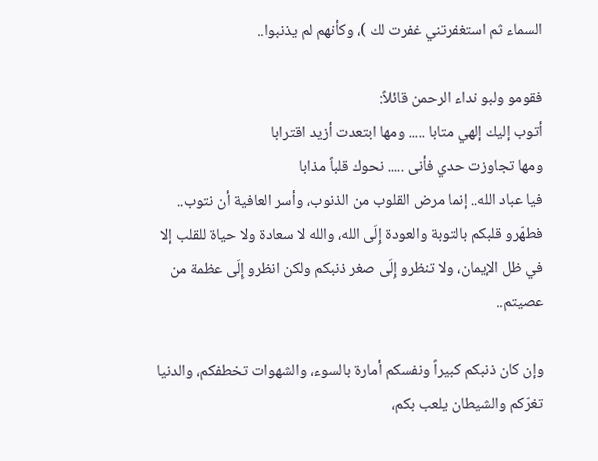السماء ثم استغفرتني غفرت لك )، وكأنهم لم يذنبوا..

فقومو ولبو نداء الرحمن قائلاً:
أتوب إليك إلهي متابا ..... ومها ابتعدت أزيد اقترابا
ومها تجاوزت حدي فأنى ..... نحوك قلباً مذابا
فيا عباد الله.. إنما مرض القلوب من الذنوب، وأسر العافية أن نتوب.. فطهّرو قلبكم بالتوبة والعودة إِلَى الله، والله لا سعادة ولا حياة للقلب إلا في ظل الإيمان، ولا تنظرو إِلَى صغر ذنبكم ولكن انظرو إِلَى عظمة من عصيتم..

وإن كان ذنبكم كبيراً ونفسكم أمارة بالسوء، والشهوات تخطفكم، والدنيا تغرّكم والشيطان يلعب بكم،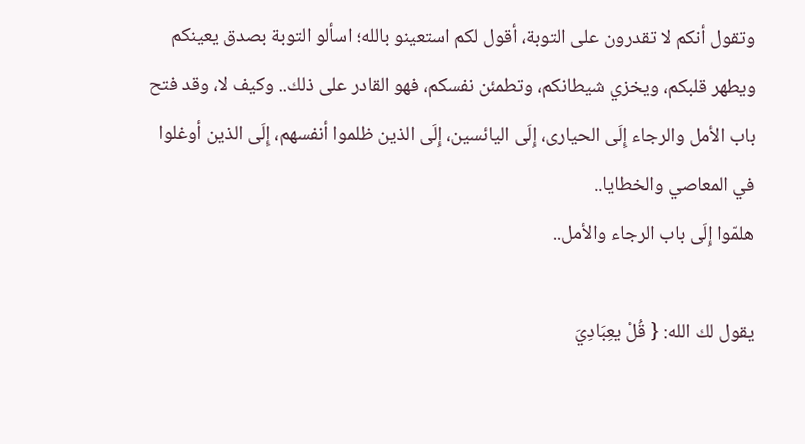وتقول أنكم لا تقدرون على التوبة، أقول لكم استعينو بالله؛ اسألو التوبة بصدق يعينكم ويطهر قلبكم، ويخزي شيطانكم، وتطمئن نفسكم، فهو القادر على ذلك.. وكيف لا، وقد فتح باب الأمل والرجاء إِلَى الحيارى، إِلَى اليائسين، إِلَى الذين ظلموا أنفسهم، إِلَى الذين أوغلوا في المعاصي والخطايا..
هلمّوا إِلَى باب الرجاء والأمل..

يقول لك الله: { قُلْ يعِبَادِيَ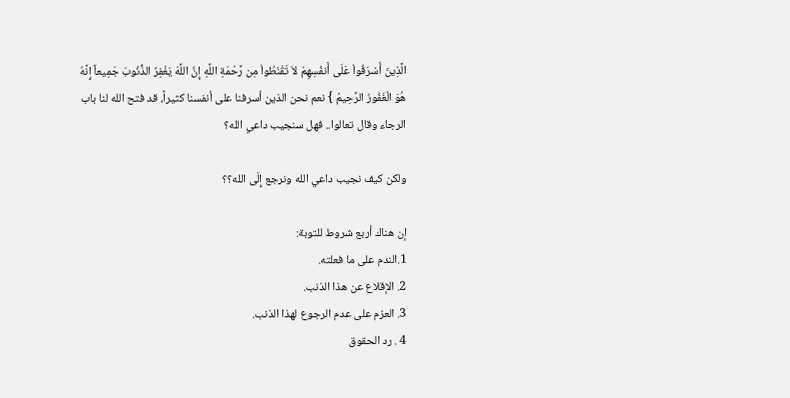الَّذِينَ أَسْرَفُواْ عَلَى أَنفُسِهِمْ لاَ تَقْنَطُواْ مِن رَّحْمَةِ اللَّهِ إِنَّ اللَّهَ يَغْفِرُ الذُّنُوبَ جَمِيعاً إِنَّهُ هُوَ الْغَفُورُ الرَّحِيمُ } نعم نحن الذين أسرفنا على أنفسنا كثيراً، قد فتح الله لنا باب الرجاء وقال تعالوا.. فهل سنجيب داعي الله؟

ولكن كيف نجيب داعي الله ونرجع إِلَى الله؟؟

إن هناك أربع شروط للتوبة:
1.الندم على ما فعلته.
2. الإقلاع عن هذا الذنب.
3. العزم على عدم الرجوع لهذا الذنب.
4 . رد الحقوق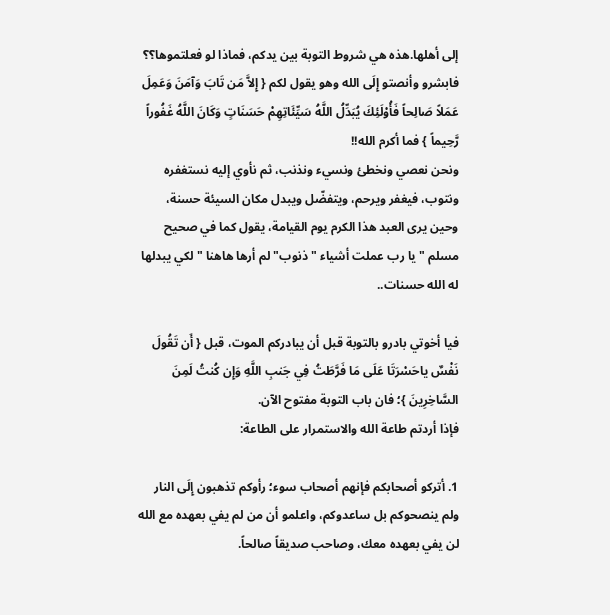إلى أهلها.هذه هي شروط التوبة بين يدكم، فماذا لو فعلتموها؟؟
فابشرو وأنصتو إِلَى الله وهو يقول لكم { إِلاَّ مَن تَابَ وَآمَنَ وَعَمِلَ عَمَلاً صَالِحاً فَأُوْلَئِكَ يُبَدِّلُ اللَّهُ سَيِّئَاتِهِمْ حَسَنَاتٍ وَكَانَ اللَّهُ غَفُوراً رَّحِيماً } فما أكرم الله!!
ونحن نعصي ونخطئ ونسيء ونذنب، ثم نأوي إليه نستغفره ونتوب، فيغفر ويرحم، ويتفضّل ويبدل مكان السيئة حسنة، وحين يرى العبد هذا الكرم يوم القيامة، يقول كما في صحيح مسلم " يا رب عملت أشياء "ذنوب" لم أرها هاهنا " لكي يبدلها له الله حسنات..

فيا أخوتي بادرو بالتوبة قبل أن يبادركم الموت، قبل { أَن تَقُولَ نَفْسٌ ياحَسْرَتَا عَلَى مَا فَرَّطَتُ فِي جَنبِ اللَّهِ وَإِن كُنتُ لَمِنَ السَّاخِرِينَ }؛ فان باب التوبة مفتوح الآن.
فإذا أردتم طاعة الله والاستمرار على الطاعة:

1. أتركو أصحابكم فإنهم أصحاب سوء؛ رأوكم تذهبون إِلَى النار ولم ينصحوكم بل ساعدوكم، واعلمو أن من لم يفي بعهده مع الله لن يفي بعهده معك، وصاحب صديقاً صالحاً.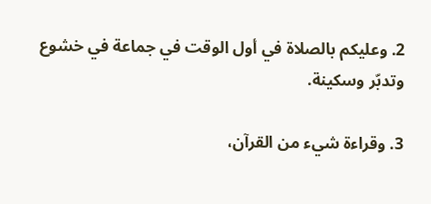2. وعليكم بالصلاة في أول الوقت في جماعة في خشوع وتدبّر وسكينة.

3. وقراءة شيء من القرآن،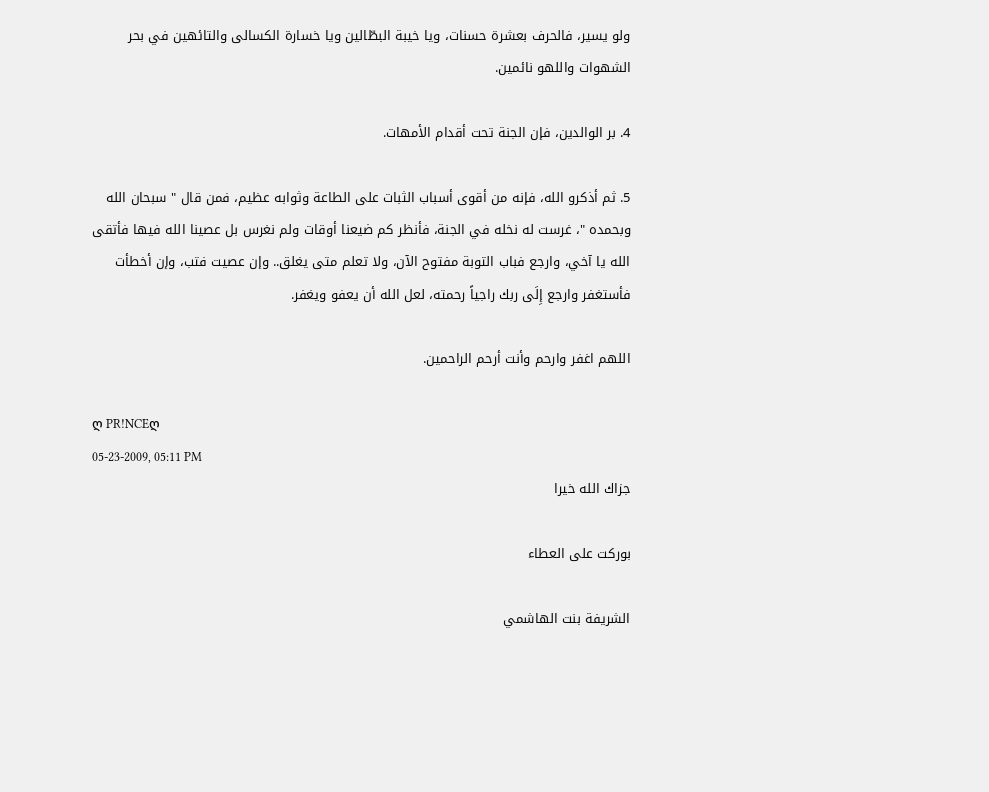ولو يسير، فالحرف بعشرة حسنات، ويا خيبة البطّالين ويا خسارة الكسالى والتائهين في بحر الشهوات واللهو نائمين.

4. بر الوالدين، فإن الجنة تحت أقدام الأمهات.

5. ثم أذكرو الله، فإنه من أقوى أسباب الثبات على الطاعة وثوابه عظيم، فمن قال " سبحان الله وبحمده "، غرست له نخله في الجنة، فأنظر كم ضيعنا أوقات ولم نغرس بل عصينا الله فيها فأتقى الله يا آخي، وارجع فباب التوبة مفتوح الآن، ولا تعلم متى يغلق.. وإن عصيت فتب، وإن أخطأت فأستغفر وارجع إِلَى ربك راجياً رحمته، لعل الله أن يعفو ويغفر.

اللهم اغفر وارحم وأنت أرحم الراحمين.

ღ PR!NCEღ
05-23-2009, 05:11 PM
جزاك الله خيرا

بوركت على العطاء

الشريفة بنت الهاشمي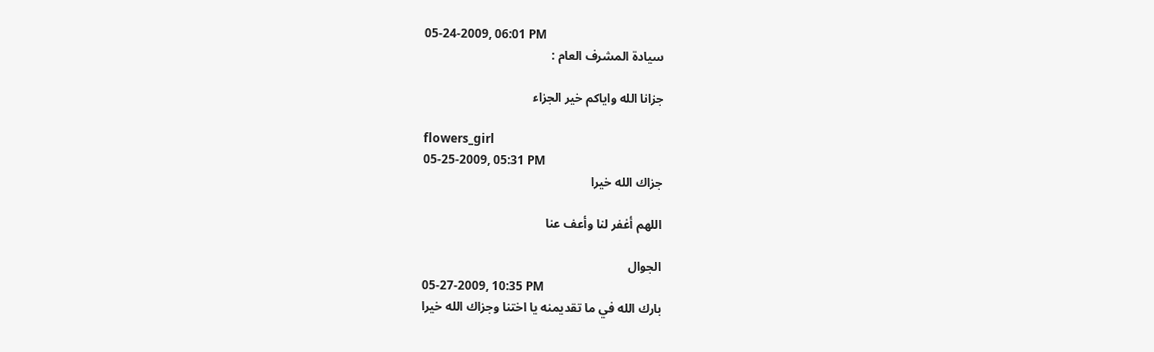05-24-2009, 06:01 PM
سيادة المشرف العام :

جزانا الله واياكم خير الجزاء

flowers_girl
05-25-2009, 05:31 PM
جزاك الله خيرا

اللهم أغفر لنا وأعف عنا

الجوال
05-27-2009, 10:35 PM
بارك الله في ما تقديمنه يا اختنا وجزاك الله خيرا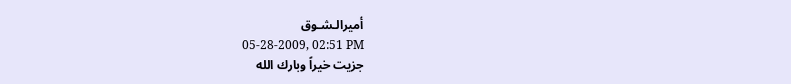أميرالـشـوق
05-28-2009, 02:51 PM
جزيت خيراً وبارك الله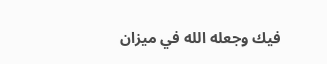فيك وجعله الله في ميزان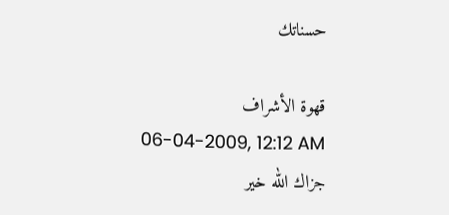حسناتك

قهوة الأشراف
06-04-2009, 12:12 AM
جزاك الله خير